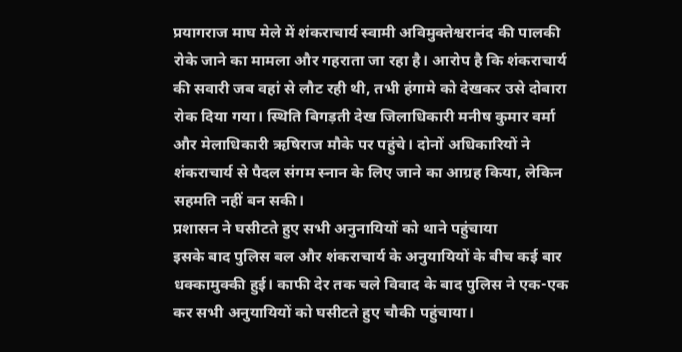प्रयागराज माघ मेले में शंकराचार्य स्वामी अविमुक्तेश्वरानंद की पालकी रोके जाने का मामला और गहराता जा रहा है। आरोप है कि शंकराचार्य की सवारी जब वहां से लौट रही थी, तभी हंगामे को देखकर उसे दोबारा रोक दिया गया। स्थिति बिगड़ती देख जिलाधिकारी मनीष कुमार वर्मा और मेलाधिकारी ऋषिराज मौके पर पहुंचे। दोनों अधिकारियों ने शंकराचार्य से पैदल संगम स्नान के लिए जाने का आग्रह किया, लेकिन सहमति नहीं बन सकी।
प्रशासन ने घसीटते हुए सभी अनुनायियों को थाने पहुंचाया
इसके बाद पुलिस बल और शंकराचार्य के अनुयायियों के बीच कई बार धक्कामुक्की हुई। काफी देर तक चले विवाद के बाद पुलिस ने एक-एक कर सभी अनुयायियों को घसीटते हुए चौकी पहुंचाया।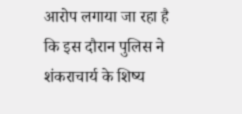आरोप लगाया जा रहा है कि इस दौरान पुलिस ने शंकराचार्य के शिष्य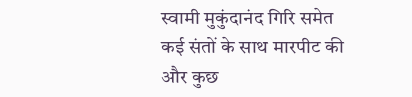स्वामी मुकुंदानंद गिरि समेत कई संतों के साथ मारपीट की और कुछ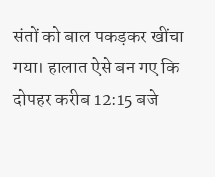संतों को बाल पकड़कर खींचा गया। हालात ऐसे बन गए कि दोपहर करीब 12:15 बजे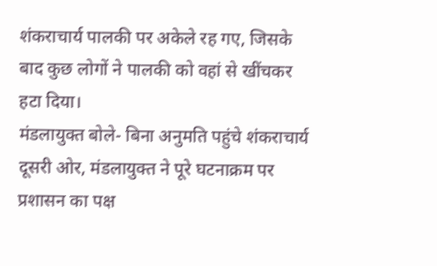शंकराचार्य पालकी पर अकेले रह गए, जिसके बाद कुछ लोगों ने पालकी को वहां से खींचकर हटा दिया।
मंडलायुक्त बोले- बिना अनुमति पहुंचे शंकराचार्य
दूसरी ओर, मंडलायुक्त ने पूरे घटनाक्रम पर प्रशासन का पक्ष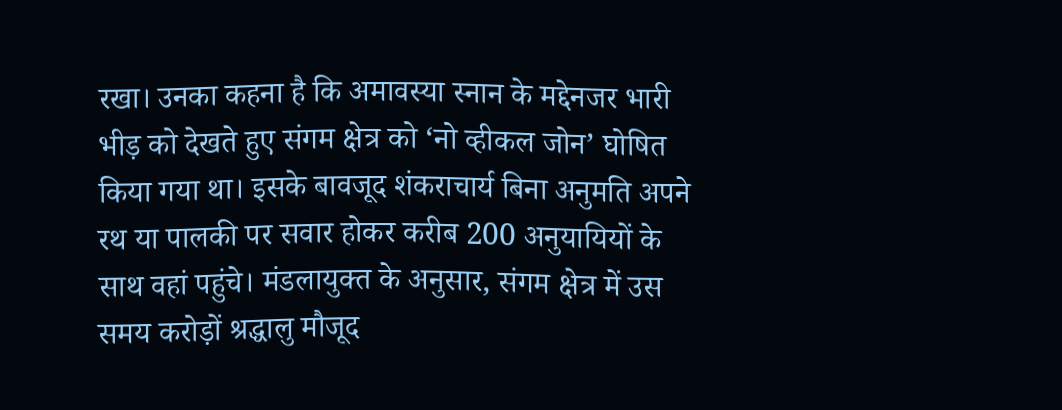रखा। उनका कहना है कि अमावस्या स्नान के मद्देनजर भारी भीड़ को देखते हुए संगम क्षेत्र को ‘नो व्हीकल जोन’ घोषित किया गया था। इसके बावजूद शंकराचार्य बिना अनुमति अपने रथ या पालकी पर सवार होकर करीब 200 अनुयायियों के साथ वहां पहुंचे। मंडलायुक्त के अनुसार, संगम क्षेत्र में उस समय करोड़ों श्रद्धालु मौजूद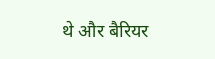थे और बैरियर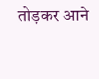तोड़कर आने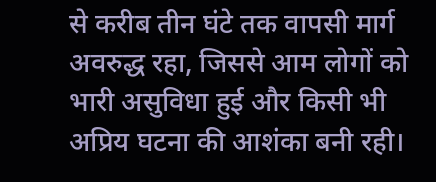से करीब तीन घंटे तक वापसी मार्ग अवरुद्ध रहा, जिससे आम लोगों को भारी असुविधा हुई और किसी भी अप्रिय घटना की आशंका बनी रही।